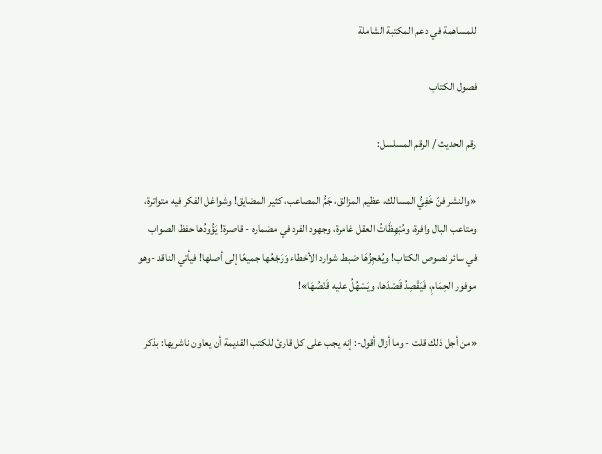للمساهمة في دعم المكتبة الشاملة

فصول الكتاب

رقم الحديث / الرقم المسلسل:

«والنشر فنّ خَفِيُّ المسالك، عظيم المزالق، جَمُّ المصاعب، كثير المضايق! وشواغل الفكر فيه متواترة، ومتاعب البال وافرة، ومُبْهِظَاتُ العقل غامرة، وجهود الفرد في مضماره - قاصرة! يَؤُودُها حفظ الصواب في سائر نصوص الكتاب! ويُعْجِزُهَا ضبط شوارد الأخطاء وَرَجْعُها جميعًا إلى أصلها! فيأتي الناقد -وهو موفور الحِمَامِ، فَيَقْصِدُ قَصْدَها، ويَسْهُلُ عليه قَنْصُهَا»!

«من أجل ذلك قلت - وما أزال أقول-: إنه يجب على كل قارئ للكتب القديمة أن يعاون ناشريها: بذكر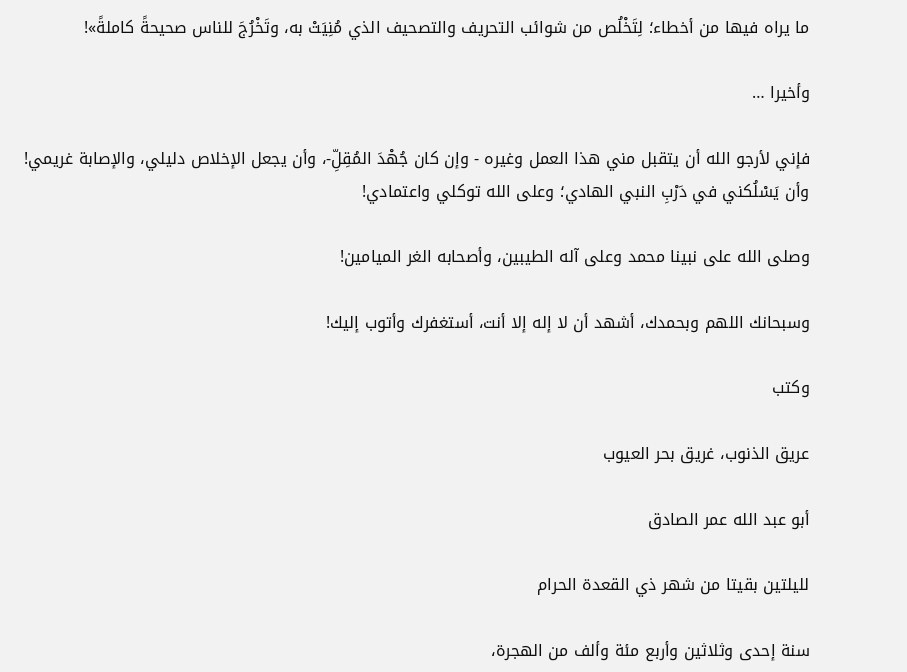ما يراه فيها من أخطاء؛ لِتَخْلُص من شوائب التحريف والتصحيف الذي مُنِيَتْ به، وتَخْرُجَ للناس صحيحةً كاملةً»!

وأخيرا …

فإني لأرجو الله أن يتقبل مني هذا العمل وغيره - وإن كان جُهْدَ المُقِلِّ-، وأن يجعل الإخلاص دليلي، والإصابة غريمي! وأن يَسْلُكني في دَرْبِ النبي الهادي؛ وعلى الله توكلي واعتمادي!

وصلى الله على نبينا محمد وعلى آله الطيبين، وأصحابه الغر الميامين!

وسبحانك اللهم وبحمدك، أشهد أن لا إله إلا أنت، أستغفرك وأتوب إليك!

وكتب

عريق الذنوب، غريق بحر العيوب

أبو عبد الله عمر الصادق

لليلتين بقيتا من شهر ذي القعدة الحرام

سنة إحدى وثلاثين وأربع مئة وألف من الهجرة،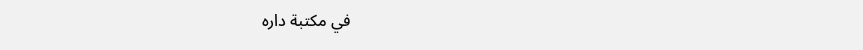في مكتبة داره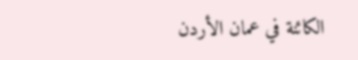الكائنة في عمان الأردن